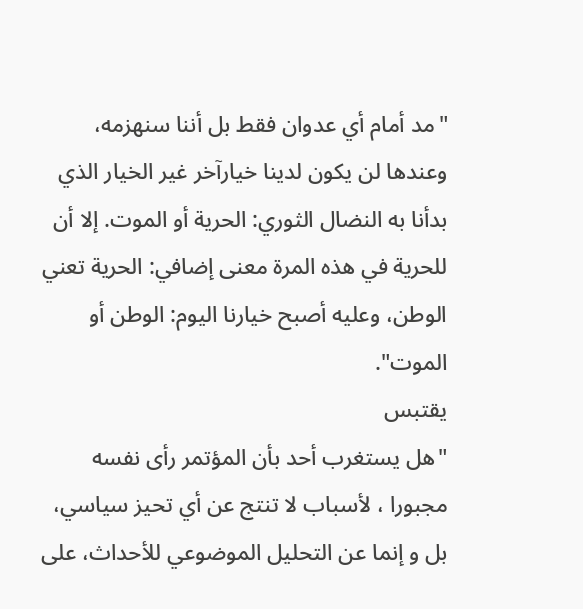"مد أمام أي عدوان فقط بل أننا سنهزمه، وعندها لن يكون لدينا خيارآخر غير الخيار الذي بدأنا به النضال الثوري: الحرية أو الموت. إلا أن للحرية في هذه المرة معنى إضافي: الحرية تعني الوطن، وعليه أصبح خيارنا اليوم: الوطن أو الموت".
يقتبس
"هل يستغرب أحد بأن المؤتمر رأى نفسه مجبورا ، لأسباب لا تنتج عن أي تحيز سياسي، بل و إنما عن التحليل الموضوعي للأحداث، على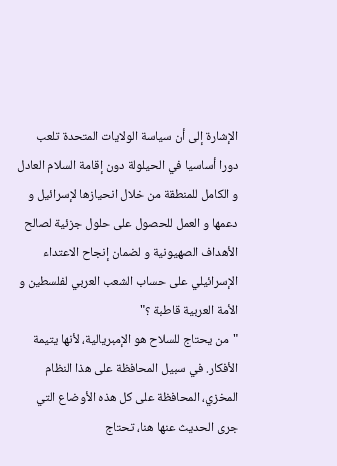الإشارة إلى أن سياسة الولايات المتحدة تلعب دورا أساسيا في الحيلولة دون إقامة السلام العادل و الكامل للمنطقة من خلال انحيازها لإسرائيل و دعمها و العمل للحصول على حلول جزئية لصالح الأهداف الصهيونية و لضمان إنجاح الاعتداء الإسرائيلي على حساب الشعب العربي لفلسطين و الأمة العربية قاطبة ؟"
"من يحتاج للسلاح هو الإمبريالية، لأنها يتيمة الأفكار. في سبيل المحافظة على هذا النظام المخزي، المحافظة على كل هذه الأوضاع التي جرى الحديث عنها هنا، تحتاج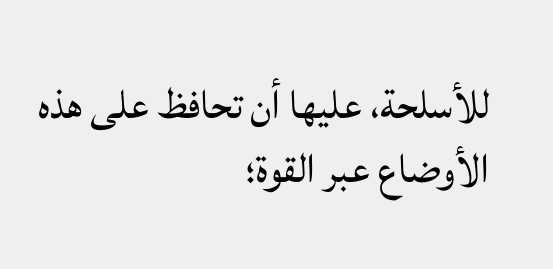للأسلحة، عليها أن تحافظ على هذه الأوضاع عبر القوة؛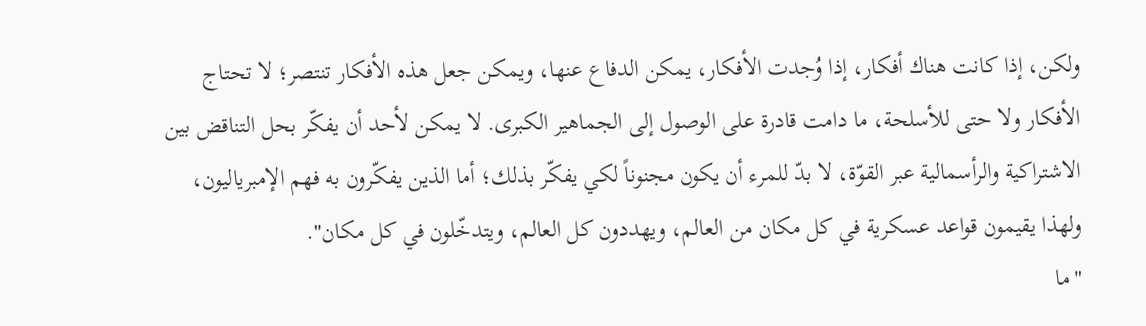ولكن، إذا كانت هناك أفكار، إذا وُجدت الأفكار، يمكن الدفاع عنها، ويمكن جعل هذه الأفكار تنتصر؛ لا تحتاج الأفكار ولا حتى للأسلحة، ما دامت قادرة على الوصول إلى الجماهير الكبرى. لا يمكن لأحد أن يفكّر بحل التناقض بين الاشتراكية والرأسمالية عبر القوّة، لا بدّ للمرء أن يكون مجنوناً لكي يفكّر بذلك؛ أما الذين يفكّرون به فهم الإمبرياليون، ولهذا يقيمون قواعد عسكرية في كل مكان من العالم، ويهددون كل العالم، ويتدخّلون في كل مكان".
"ما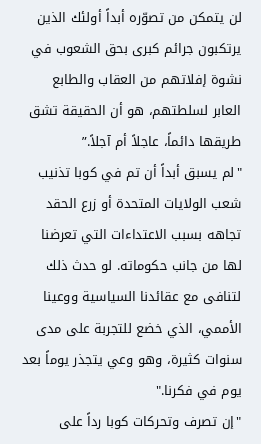لن يتمكن من تصوّره أبداً أولئك الذين يرتكبون جرائم كبرى بحق الشعوب في نشوة إفلاتهم من العقاب والطابع العابر لسلطتهم، هو أن الحقيقة تشق طريقها دائماً، عاجلاً أم آجلاً.”
"لم يسبق أبداً أن تم في كوبا تذنيب شعب الولايات المتحدة أو زرع الحقد تجاهه بسبب الاعتداءات التي تعرضنا لها من جانب حكوماته. لو حدث ذلك لتنافى مع عقائدنا السياسية ووعينا الأممي، الذي خضع للتجربة على مدى سنوات كثيرة، وهو وعي يتجذر يوماً بعد يوم في فكرنا."
"إن تصرف وتحركات كوبا رداً على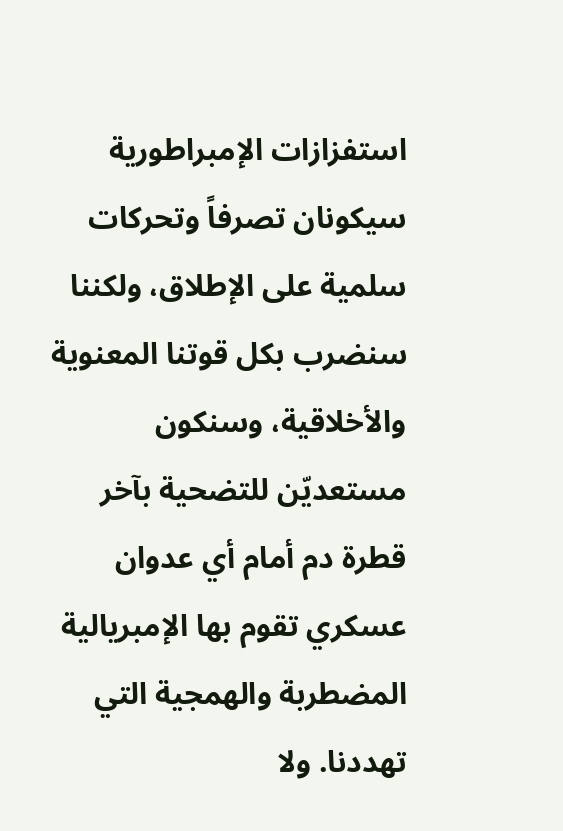استفزازات الإمبراطورية سيكونان تصرفاً وتحركات سلمية على الإطلاق، ولكننا سنضرب بكل قوتنا المعنوية والأخلاقية، وسنكون مستعديّن للتضحية بآخر قطرة دم أمام أي عدوان عسكري تقوم بها الإمبريالية المضطربة والهمجية التي تهددنا. ولا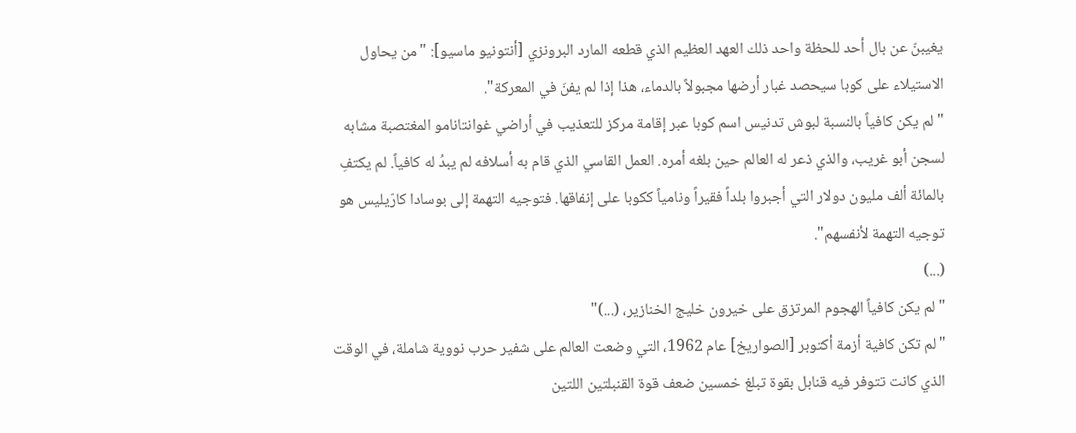يغيبنّ عن بال أحد للحظة واحد ذلك العهد العظيم الذي قطعه المارد البرونزي [أنتونيو ماسيو]: "من يحاول الاستيلاء على كوبا سيحصد غبار أرضها مجبولاً بالدماء، هذا إذا لم يفنَ في المعركة".
"لم يكن كافياً بالنسبة لبوش تدنيس اسم كوبا عبر إقامة مركز للتعذيب في أراضي غوانتانامو المغتصبة مشابه لسجن أبو غريب، والذي ذعر له العالم حين بلغه أمره. العمل القاسي الذي قام به أسلافه لم يبدُ له كافياً. لم يكتفِ بالمائة ألف مليون دولار التي أجبروا بلداً فقيراً ونامياً ككوبا على إنفاقها. فتوجيه التهمة إلى بوسادا كارّيليس هو توجيه التهمة لأنفسهم".
(...)
"لم يكن كافياً الهجوم المرتزق على خيرون خليج الخنازير، (...)"
"لم تكن كافية أزمة أكتوبر [الصواريخ] عام 1962، التي وضعت العالم على شفير حرب نووية شاملة، في الوقت الذي كانت تتوفر فيه قنابل بقوة تبلغ خمسين ضعف قوة القنبلتين اللتين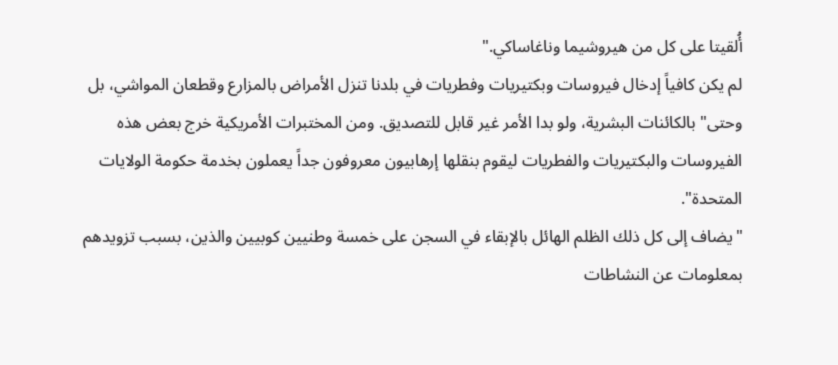أُلقيتا على كل من هيروشيما وناغاساكي."
لم يكن كافياً إدخال فيروسات وبكتيريات وفطريات في بلدنا تنزل الأمراض بالمزارع وقطعان المواشي، بل وحتى" بالكائنات البشرية، ولو بدا الأمر غير قابل للتصديق. ومن المختبرات الأمريكية خرج بعض هذه الفيروسات والبكتيريات والفطريات ليقوم بنقلها إرهابيون معروفون جداً يعملون بخدمة حكومة الولايات المتحدة".
"يضاف إلى كل ذلك الظلم الهائل بالإبقاء في السجن على خمسة وطنيين كوبيين والذين، بسبب تزويدهم بمعلومات عن النشاطات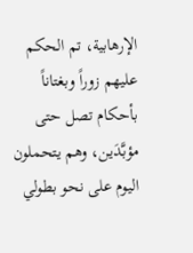الإرهابية، تم الحكم عليهم زوراً وبغتاناً بأحكام تصل حتى مؤبَّدَين، وهم يتحملون اليوم على نحو بطولي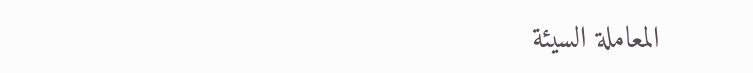المعاملة السيئة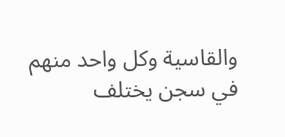والقاسية وكل واحد منهم في سجن يختلف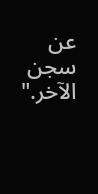عن سجن الآخر."